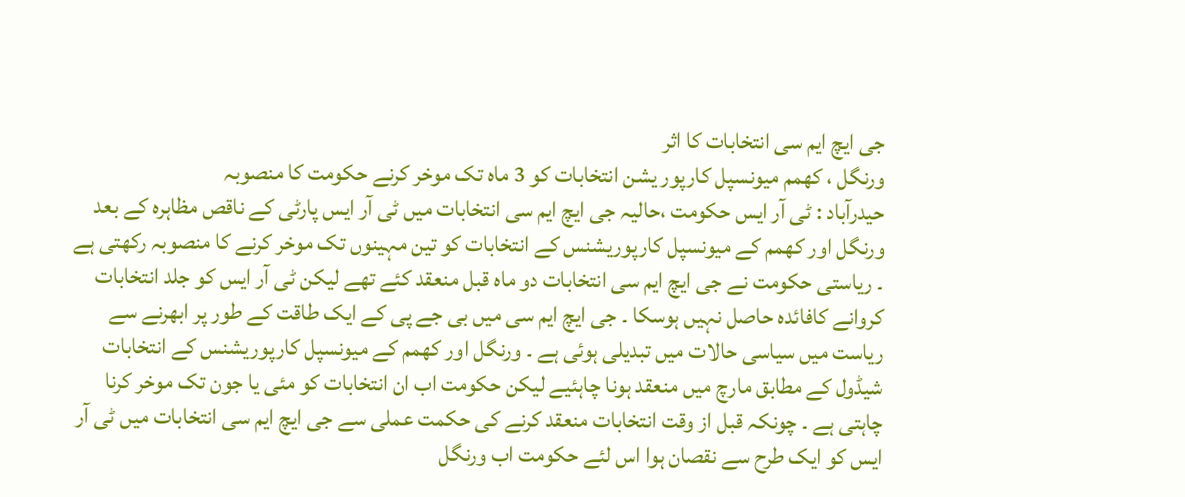جی ایچ ایم سی انتخابات کا اثر
ورنگل ، کھمم میونسپل کارپور یشن انتخابات کو 3 ماہ تک موخر کرنے حکومت کا منصوبہ
حیدرآباد : ٹی آر ایس حکومت ،حالیہ جی ایچ ایم سی انتخابات میں ٹی آر ایس پارٹی کے ناقص مظاہرہ کے بعد ورنگل اور کھمم کے میونسپل کارپوریشنس کے انتخابات کو تین مہینوں تک موخر کرنے کا منصوبہ رکھتی ہے ۔ ریاستی حکومت نے جی ایچ ایم سی انتخابات دو ماہ قبل منعقد کئے تھے لیکن ٹی آر ایس کو جلد انتخابات کروانے کافائدہ حاصل نہیں ہوسکا ۔ جی ایچ ایم سی میں بی جے پی کے ایک طاقت کے طور پر ابھرنے سے ریاست میں سیاسی حالات میں تبدیلی ہوئی ہے ۔ ورنگل اور کھمم کے میونسپل کارپوریشنس کے انتخابات شیڈول کے مطابق مارچ میں منعقد ہونا چاہئیے لیکن حکومت اب ان انتخابات کو مئی یا جون تک موخر کرنا چاہتی ہے ۔ چونکہ قبل از وقت انتخابات منعقد کرنے کی حکمت عملی سے جی ایچ ایم سی انتخابات میں ٹی آر ایس کو ایک طرح سے نقصان ہوا اس لئے حکومت اب ورنگل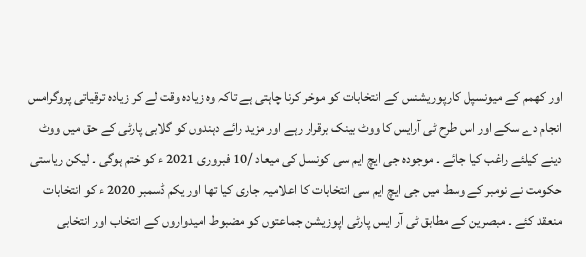اور کھمم کے میونسپل کارپوریشنس کے انتخابات کو موخر کرنا چاہتی ہے تاکہ وہ زیادہ وقت لے کر زیادہ ترقیاتی پروگرامس انجام دے سکے اور اس طرح ٹی آرایس کا ووٹ بینک برقرار رہے اور مزید رائے دہندوں کو گلابی پارٹی کے حق میں ووٹ دینے کیلئے راغب کیا جائے ۔ موجودہ جی ایچ ایم سی کونسل کی میعاد /10 فبروری 2021 ء کو ختم ہوگی ۔ لیکن ریاستی حکومت نے نومبر کے وسط میں جی ایچ ایم سی انتخابات کا اعلامیہ جاری کیا تھا اور یکم ڈسمبر 2020 ء کو انتخابات منعقد کئے ۔ مبصرین کے مطابق ٹی آر ایس پارٹی اپوزیشن جماعتوں کو مضبوط امیدواروں کے انتخاب اور انتخابی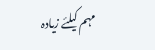مہم کیلئے زیادہ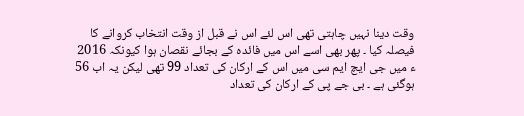وقت دینا نہیں چاہتی تھی اس لئے اس نے قبل از وقت انتخاب کروانے کا فیصلہ کیا ۔ پھر بھی اسے اس میں فائدہ کے بجائے نقصان ہوا کیونکہ 2016 ء میں جی ایچ ایم سی میں اس کے ارکان کی تعداد 99 تھی لیکن یہ اب 56 ہوگئی ہے ۔ بی جے پی کے ارکان کی تعداد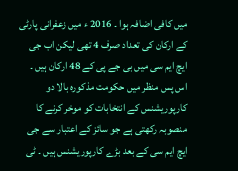میں کافی اضافہ ہوا ۔ 2016 ء میں زعفرانی پارٹی کے ارکان کی تعداد صرف 4 تھی لیکن اب جی ایچ ایم سی میں بی جے پی کے 48 ارکان ہیں ۔ اس پس منظر میں حکومت مذکورہ بالا دو کارپوریشنس کے انتخابات کو موخر کرنے کا منصوبہ رکھتی ہے جو سائز کے اعتبار سے جی ایچ ایم سی کے بعد بڑے کارپوریشنس ہیں ۔ ٹی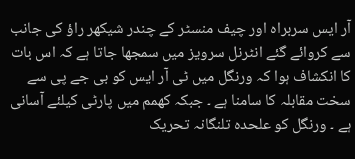آر ایس سربراہ اور چیف منسٹر کے چندر شیکھر راؤ کی جانب سے کروائے گئے انٹرنل سرویز میں سمجھا جاتا ہے کہ اس بات کا انکشاف ہوا کہ ورنگل میں ٹی آر ایس کو بی جے پی سے سخت مقابلہ کا سامنا ہے ۔ جبکہ کھمم میں پارٹی کیلئے آسانی ہے ۔ ورنگل کو علحدہ تلنگانہ تحریک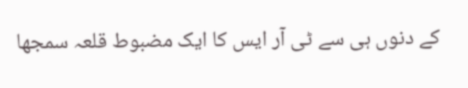کے دنوں ہی سے ٹی آر ایس کا ایک مضبوط قلعہ سمجھا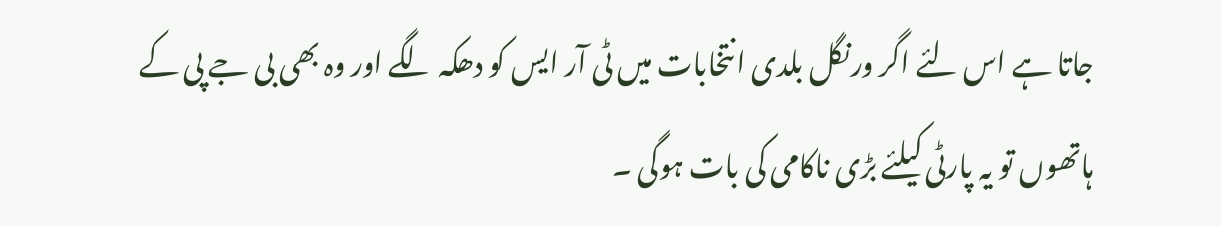جاتا ہے اس لئے اگر ورنگل بلدی انتخابات میں ٹی آر ایس کو دھکہ لگے اور وہ بھی بی جے پی کے ہاتھوں تو یہ پارٹی کیلئے بڑی ناکامی کی بات ہوگی ۔